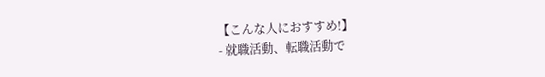【こんな人におすすめ!】
- 就職活動、転職活動で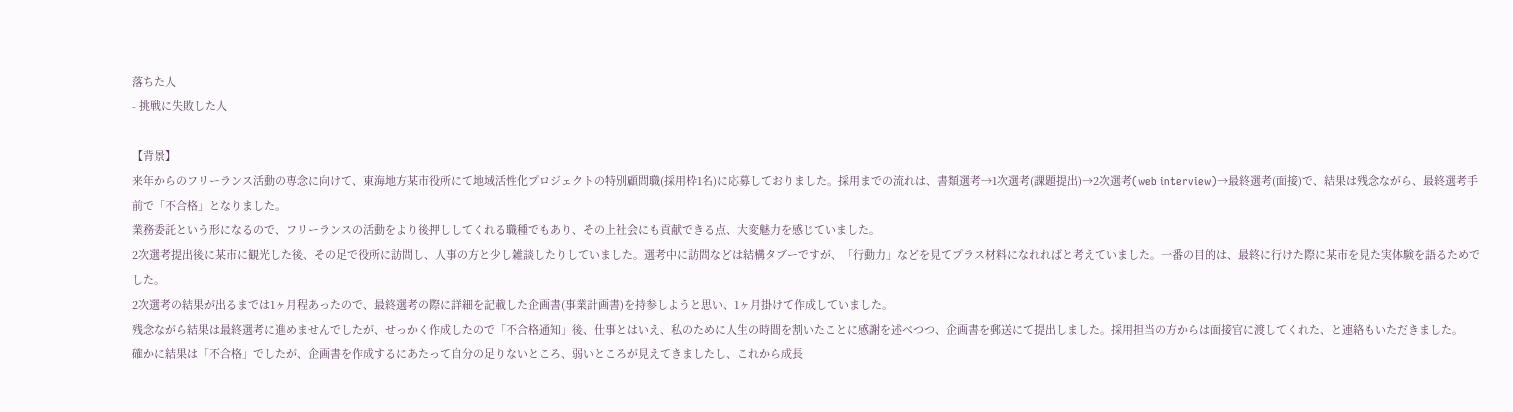落ちた人
- 挑戦に失敗した人

【背景】
来年からのフリーランス活動の専念に向けて、東海地方某市役所にて地域活性化プロジェクトの特別顧問職(採用枠1名)に応募しておりました。採用までの流れは、書類選考→1次選考(課題提出)→2次選考(web interview)→最終選考(面接)で、結果は残念ながら、最終選考手前で「不合格」となりました。
業務委託という形になるので、フリーランスの活動をより後押ししてくれる職種でもあり、その上社会にも貢献できる点、大変魅力を感じていました。
2次選考提出後に某市に観光した後、その足で役所に訪問し、人事の方と少し雑談したりしていました。選考中に訪問などは結構タブーですが、「行動力」などを見てプラス材料になれればと考えていました。一番の目的は、最終に行けた際に某市を見た実体験を語るためでした。
2次選考の結果が出るまでは1ヶ月程あったので、最終選考の際に詳細を記載した企画書(事業計画書)を持参しようと思い、1ヶ月掛けて作成していました。
残念ながら結果は最終選考に進めませんでしたが、せっかく作成したので「不合格通知」後、仕事とはいえ、私のために人生の時間を割いたことに感謝を述べつつ、企画書を郵送にて提出しました。採用担当の方からは面接官に渡してくれた、と連絡もいただきました。
確かに結果は「不合格」でしたが、企画書を作成するにあたって自分の足りないところ、弱いところが見えてきましたし、これから成長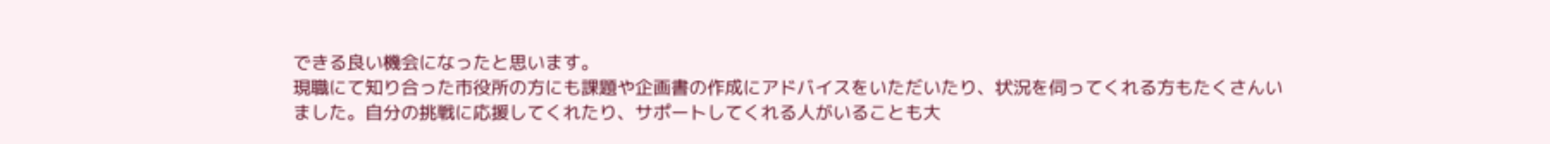できる良い機会になったと思います。
現職にて知り合った市役所の方にも課題や企画書の作成にアドバイスをいただいたり、状況を伺ってくれる方もたくさんいました。自分の挑戦に応援してくれたり、サポートしてくれる人がいることも大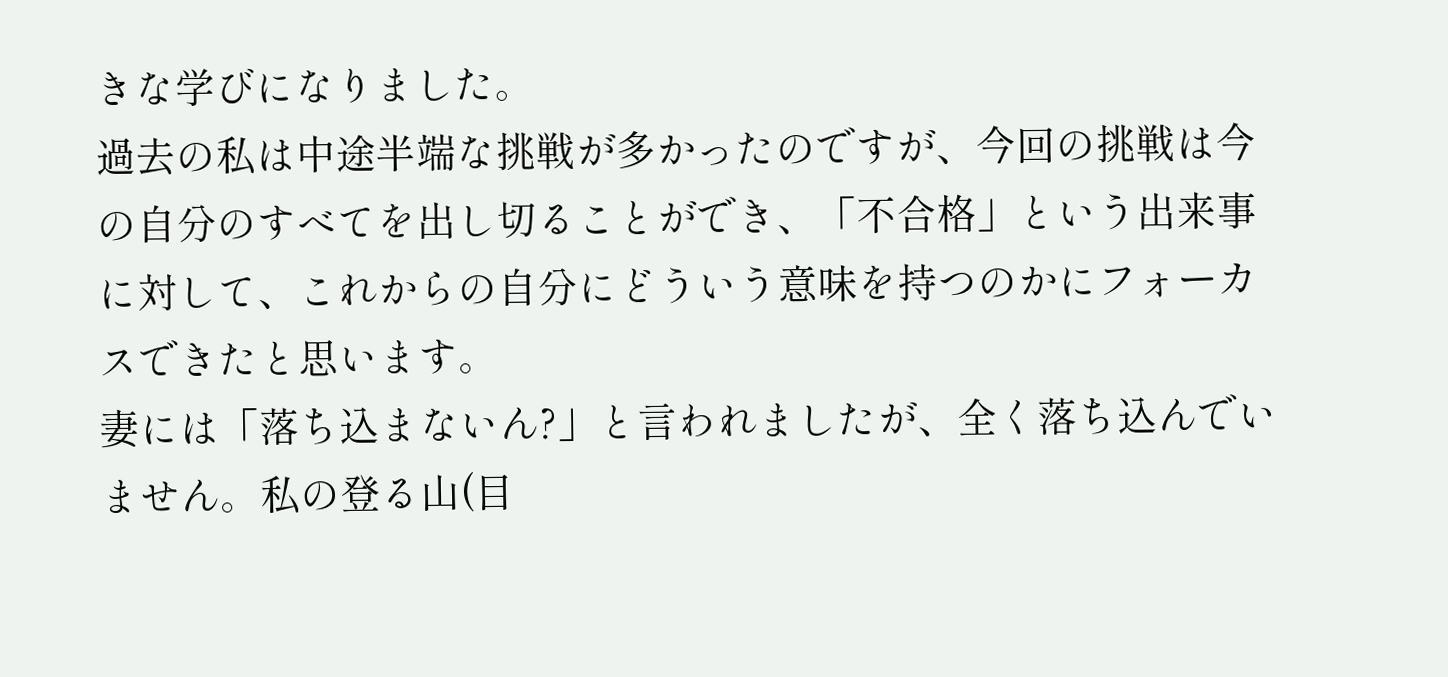きな学びになりました。
過去の私は中途半端な挑戦が多かったのですが、今回の挑戦は今の自分のすべてを出し切ることができ、「不合格」という出来事に対して、これからの自分にどういう意味を持つのかにフォーカスできたと思います。
妻には「落ち込まないん?」と言われましたが、全く落ち込んでいません。私の登る山(目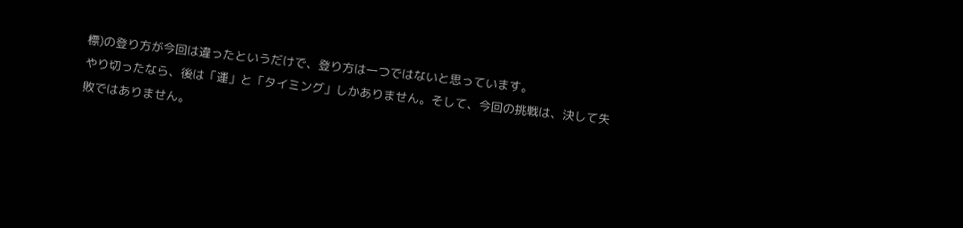標)の登り方が今回は違ったというだけで、登り方は一つではないと思っています。
やり切ったなら、後は「運」と「タイミング」しかありません。そして、今回の挑戦は、決して失敗ではありません。